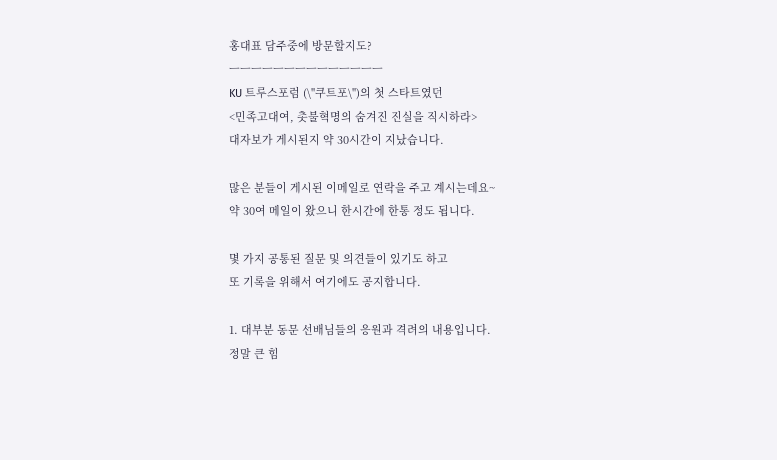홍대표 담주중에 방문할지도?
ㅡㅡㅡㅡㅡㅡㅡㅡㅡㅡㅡㅡㅡㅡ
KU 트루스포럼 (\"쿠트포\")의 첫 스타트였던
<민족고대여, 촛불혁명의 숨겨진 진실을 직시하라>
대자보가 게시된지 약 30시간이 지났습니다.

많은 분들이 게시된 이메일로 연락을 주고 계시는데요~
약 30여 메일이 왔으니 한시간에 한통 정도 됩니다.

몇 가지 공통된 질문 및 의견들이 있기도 하고
또 기록을 위해서 여기에도 공지합니다.

1. 대부분 동문 선배님들의 응원과 격려의 내용입니다.
정말 큰 힘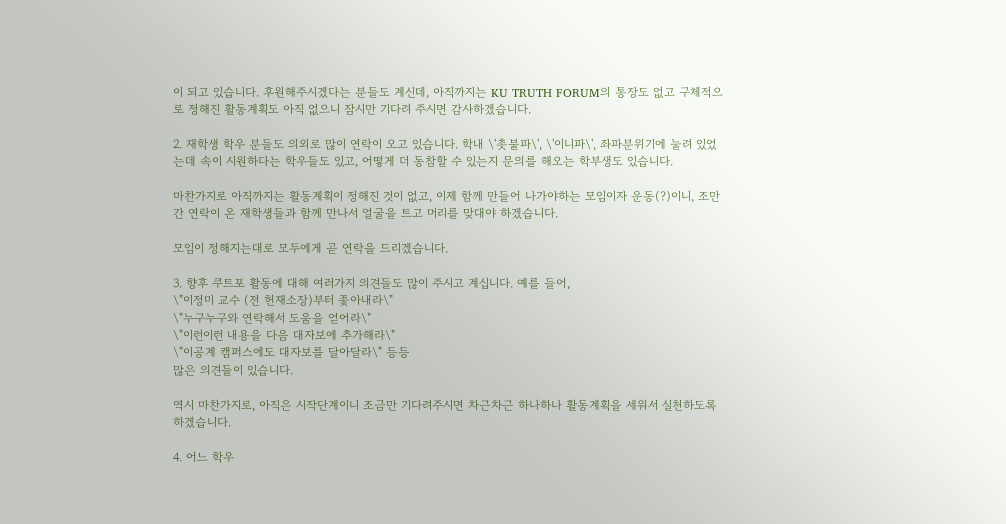이 되고 있습니다. 후원해주시겠다는 분들도 계신데, 아직까지는 KU TRUTH FORUM의 통장도 없고 구체적으로 정해진 활동계획도 아직 없으니 잠시만 기다려 주시면 감사하겠습니다.

2. 재학생 학우 분들도 의외로 많이 연락이 오고 있습니다. 학내 \'촛불파\', \'이니파\', 좌파분위기에 눌려 있었는데 속이 시원하다는 학우들도 있고, 어떻게 더 동참할 수 있는지 문의를 해오는 학부생도 있습니다.

마찬가지로 아직까지는 활동계획이 정해진 것이 없고, 이제 함께 만들어 나가야하는 모임이자 운동(?)이니, 조만간 연락이 온 재학생들과 함께 만나서 얼굴을 트고 머리를 맞대야 하겠습니다.

모임이 정해지는대로 모두에게 곧 연락을 드리겠습니다.

3. 향후 쿠트포 활동에 대해 여러가지 의견들도 많이 주시고 계십니다. 예를 들어,
\"이정미 교수 (전 헌재소장)부터 좇아내라\"
\"누구누구와 연락해서 도움을 얻어라\"
\"이런이런 내용을 다음 대자보에 추가해라\"
\"이공계 캠퍼스에도 대자보를 달아달라\" 등등
많은 의견들이 있습니다.

역시 마찬가지로, 아직은 시작단계이니 조금만 기다려주시면 차근차근 하나하나 활동계획을 세워서 실천하도록 하겠습니다.

4. 어느 학우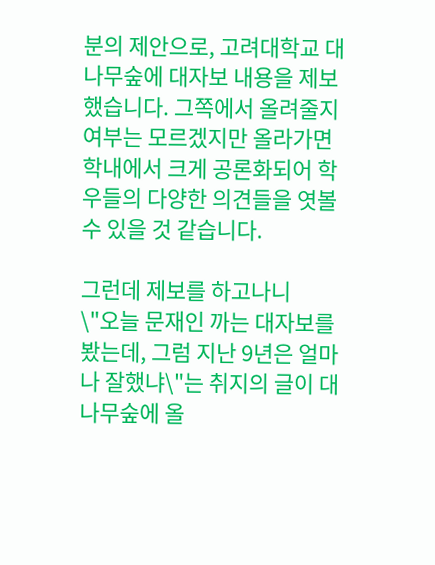분의 제안으로, 고려대학교 대나무숲에 대자보 내용을 제보했습니다. 그쪽에서 올려줄지 여부는 모르겠지만 올라가면 학내에서 크게 공론화되어 학우들의 다양한 의견들을 엿볼수 있을 것 같습니다.

그런데 제보를 하고나니
\"오늘 문재인 까는 대자보를 봤는데, 그럼 지난 9년은 얼마나 잘했냐\"는 취지의 글이 대나무숲에 올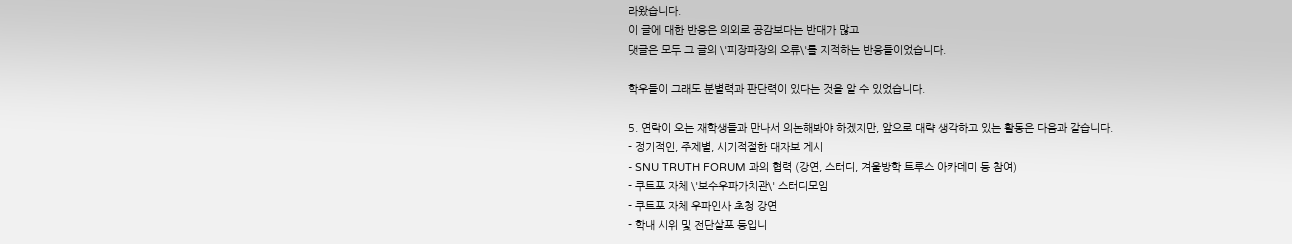라왔습니다.
이 글에 대한 반응은 의외로 공감보다는 반대가 많고
댓글은 모두 그 글의 \'피장파장의 오류\'를 지적하는 반응들이었습니다.

학우들이 그래도 분별력과 판단력이 있다는 것을 알 수 있었습니다.

5. 연락이 오는 재학생들과 만나서 의논해봐야 하겠지만, 앞으로 대략 생각하고 있는 활동은 다음과 같습니다.
- 정기적인, 주제별, 시기적절한 대자보 게시
- SNU TRUTH FORUM 과의 협력 (강연, 스터디, 겨울방학 트루스 아카데미 등 참여)
- 쿠트포 자체 \'보수우파가치관\' 스터디모임
- 쿠트포 자체 우파인사 초청 강연
- 학내 시위 및 전단살포 등입니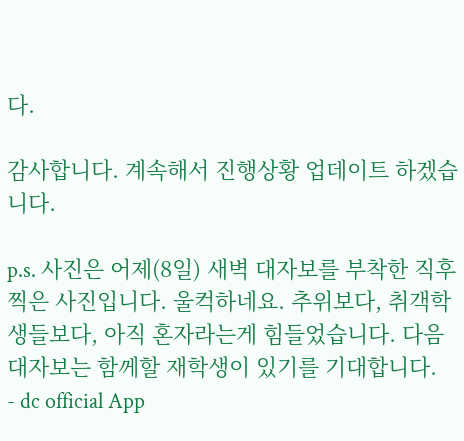다.

감사합니다. 계속해서 진행상황 업데이트 하겠습니다.

p.s. 사진은 어제(8일) 새벽 대자보를 부착한 직후 찍은 사진입니다. 울컥하네요. 추위보다, 취객학생들보다, 아직 혼자라는게 힘들었습니다. 다음 대자보는 함께할 재학생이 있기를 기대합니다.
- dc official App